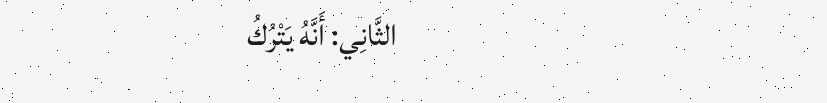الثَّانِي: أَنَّهُ يَتْرُكُ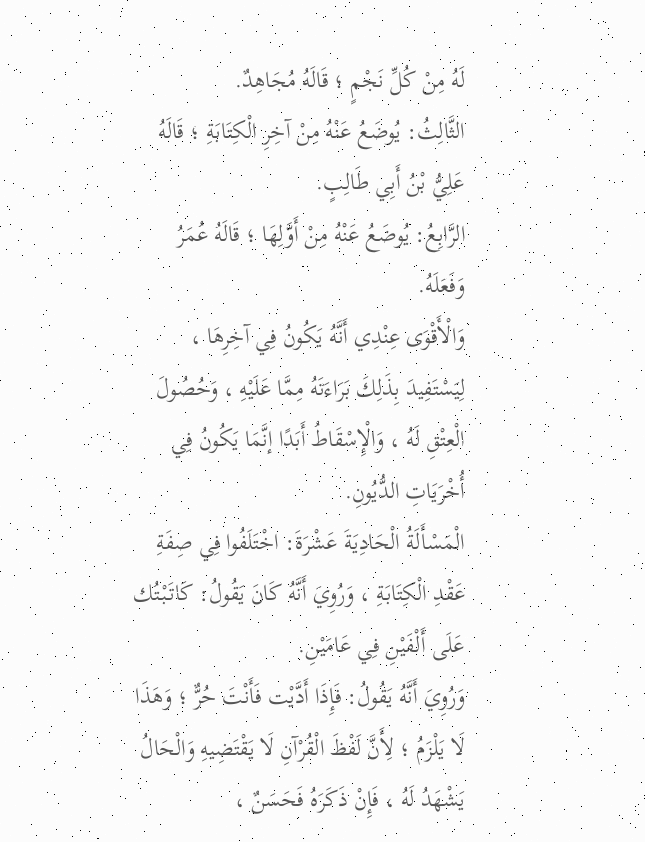لَهُ مِنْ كُلِّ نَجْمٍ ؛ قَالَهُ مُجَاهِدٌ.
الثَّالِثُ: يُوضَعُ عَنْهُ مِنْ آخِرِ الْكِتَابَةِ ؛ قَالَهُ عَلِيُّ بْنُ أَبِي طَالِبٍ.
الرَّابِعُ: يُوضَعُ عَنْهُ مِنْ أَوَّلِهَا ؛ قَالَهُ عُمَرُ وَفَعَلَهُ.
وَالْأَقْوَى عِنْدِي أَنَّهُ يَكُونُ فِي آخِرِهَا ، لِيَسْتَفِيدَ بِذَلِكَ بَرَاءَتَهُ مِمَّا عَلَيْهِ ، وَحُصُولَ الْعِتْقِ لَهُ ، وَالْإِسْقَاطُ أَبَدًا إنَّمَا يَكُونُ فِي أُخْرَيَاتِ الدُّيُونِ.
الْمَسْأَلَةُ الْحَادِيَةَ عَشْرَةَ: اخْتَلَفُوا فِي صِفَةِ عَقْدِ الْكِتَابَةِ ، وَرُوِيَ أَنَّهُ كَانَ يَقُولُ: كَاتَبْتُك عَلَى أَلْفَيْنِ فِي عَامَيْنِ.
وَرُوِيَ أَنَّهُ يَقُولُ: فَإِذَا أَدَّيْت فَأَنْتَ حُرٌّ ؛ وَهَذَا لَا يَلْزَمُ ؛ لِأَنَّ لَفْظَ الْقُرْآنِ لَا يَقْتَضِيهِ وَالْحَالُ يَشْهَدُ لَهُ ، فَإِنْ ذَكَرَهُ فَحَسَنٌ ،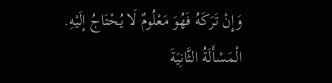وَإِنْ تَرَكَهُ فَهُوَ مَعْلُومٌ لَا يُحْتَاجُ إلَيْهِ.
الْمَسْأَلَةُ الثَّانِيَةَ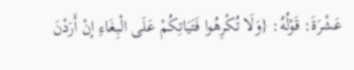عَشْرَةَ: قَوْلُهُ: {وَلَا تُكْرِهُوا فَتَيَاتِكُمْ عَلَى الْبِغَاءِ إنْ أَرَدْنَ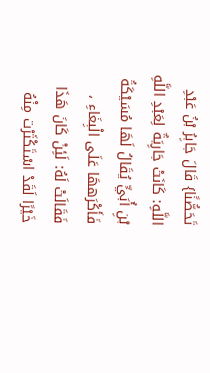تَحَصُّنًا} قَالَ جَابِرُ بْنُ عَبْدِ اللَّهِ: كَانَتْ جَارِيَةٌ لِعَبْدِ اللَّهِ بْنِ أُبَيٍّ يُقَالُ لَهَا مُسَيْكَةُ فَأَكْرَههَا عَلَى الْبِغَاءِ ، فَقَالَتْ لَهُ: لَئِنْ كَانَ هَذَا خَيْرًا لَقَدْ اسْتَكْثَرْت مِنْهُ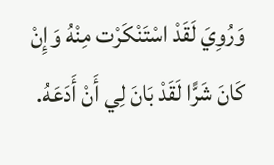وَرُوِيَ لَقَدْ اسْتَنْكَرْت مِنْهُ وَإِنْ كَانَ شَرًّا لَقَدْ بَانَ لِي أَنْ أَدَعَهُ.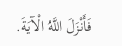فَأَنْزَلَ اللَّهُ الْآيَةَ.